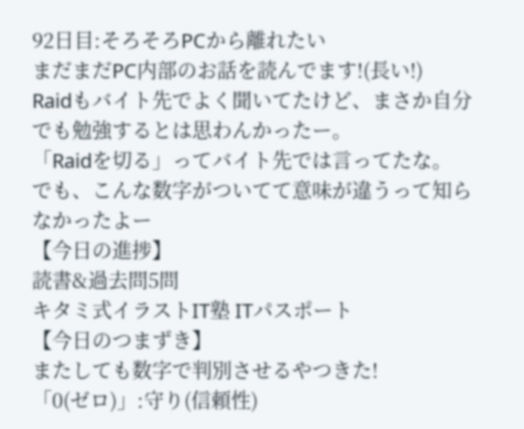92日目:そろそろPCから離れたい
まだまだPC内部のお話を読んでます!(長い!)
Raidもバイト先でよく聞いてたけど、まさか自分でも勉強するとは思わんかったー。
「Raidを切る」ってバイト先では言ってたな。
でも、こんな数字がついてて意味が違うって知らなかったよー
【今日の進捗】
読書&過去問5問
キタミ式イラストIT塾 ITパスポート
【今日のつまずき】
またしても数字で判別させるやつきた!
「0(ゼロ)」:守り(信頼性)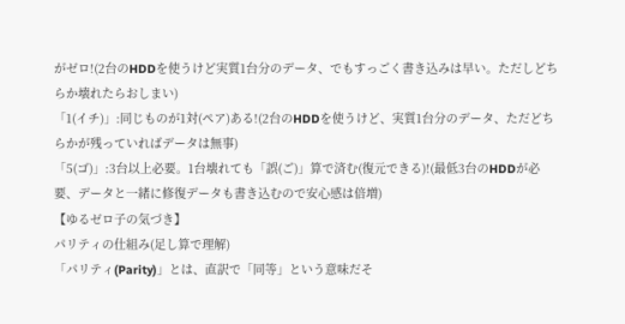がゼロ!(2台のHDDを使うけど実質1台分のデータ、でもすっごく書き込みは早い。ただしどちらか壊れたらおしまい)
「1(イチ)」:同じものが1対(ペア)ある!(2台のHDDを使うけど、実質1台分のデータ、ただどちらかが残っていればデータは無事)
「5(ゴ)」:3台以上必要。1台壊れても「誤(ご)」算で済む(復元できる)!(最低3台のHDDが必要、データと一緒に修復データも書き込むので安心感は倍増)
【ゆるゼロ子の気づき】
パリティの仕組み(足し算で理解)
「パリティ(Parity)」とは、直訳で「同等」という意味だそ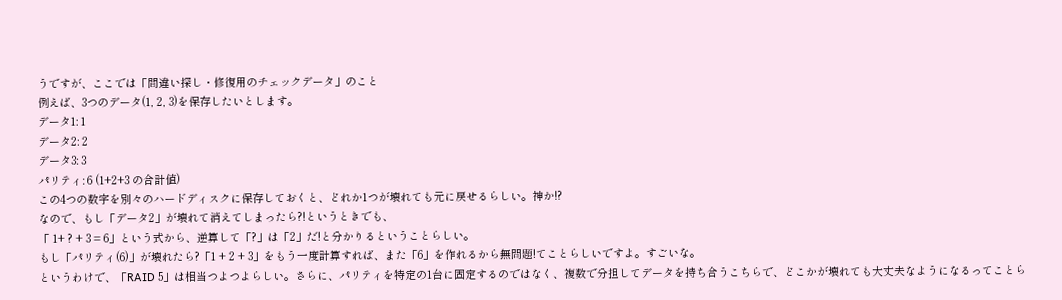うですが、ここでは「間違い探し・修復用のチェックデータ」のこと
例えば、3つのデータ(1, 2, 3)を保存したいとします。
データ1: 1
データ2: 2
データ3: 3
パリティ: 6 (1+2+3 の合計値)
この4つの数字を別々のハードディスクに保存しておくと、どれか1つが壊れても元に戻せるらしい。神か!?
なので、もし「データ2」が壊れて消えてしまったら?!というときでも、
「 1+ ? + 3 = 6」という式から、逆算して「?」は「2」だ!と分かりるということらしい。
もし「パリティ(6)」が壊れたら?「1 + 2 + 3」をもう一度計算すれば、また「6」を作れるから無問題!てことらしいですよ。すごいな。
というわけで、「RAID 5」は相当つよつよらしい。さらに、パリティを特定の1台に固定するのではなく、複数で分担してデータを持ち合うこちらで、どこかが壊れても大丈夫なようになるってことら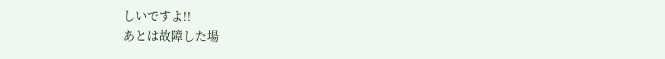しいですよ!!
あとは故障した場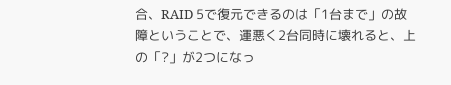合、RAID 5で復元できるのは「1台まで」の故障ということで、運悪く2台同時に壊れると、上の「?」が2つになっ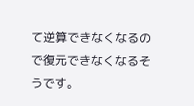て逆算できなくなるので復元できなくなるそうです。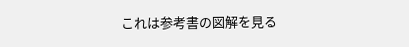これは参考書の図解を見る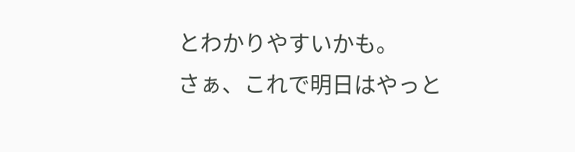とわかりやすいかも。
さぁ、これで明日はやっと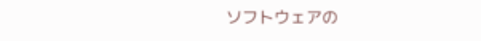ソフトウェアの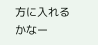方に入れるかなー